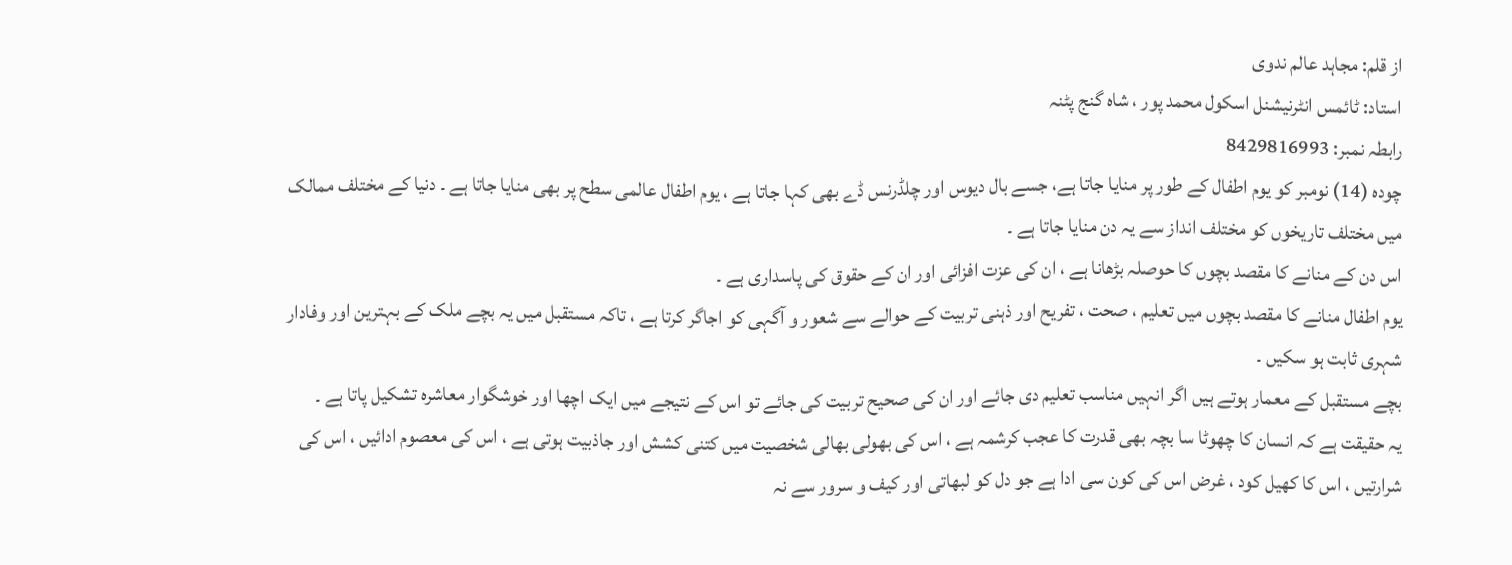از قلم: مجاہد عالم ندوی
استاد: ٹائمس انٹرنیشنل اسکول محمد پور ، شاہ گنج پٹنہ
رابطہ نمبر: 8429816993
چودہ (14) نومبر کو یوم اطفال کے طور پر منایا جاتا ہے، جسے بال دیوس اور چلڈرنس ڈے بھی کہا جاتا ہے ، یوم اطفال عالمی سطح پر بھی منایا جاتا ہے ۔ دنیا کے مختلف ممالک میں مختلف تاریخوں کو مختلف انداز سے یہ دن منایا جاتا ہے ۔
اس دن کے منانے کا مقصد بچوں کا حوصلہ بڑھانا ہے ، ان کی عزت افزائی اور ان کے حقوق کی پاسداری ہے ۔
یوم اطفال منانے کا مقصد بچوں میں تعلیم ، صحت ، تفریح اور ذہنی تربیت کے حوالے سے شعور و آگہی کو اجاگر کرتا ہے ، تاکہ مستقبل میں یہ بچے ملک کے بہترین اور وفادار شہری ثابت ہو سکیں ۔
بچے مستقبل کے معمار ہوتے ہیں اگر انہیں مناسب تعلیم دی جائے اور ان کی صحیح تربیت کی جائے تو اس کے نتیجے میں ایک اچھا اور خوشگوار معاشرہ تشکیل پاتا ہے ۔
یہ حقیقت ہے کہ انسان کا چھوٹا سا بچہ بھی قدرت کا عجب کرشمہ ہے ، اس کی بھولی بھالی شخصیت میں کتنی کشش اور جاذبیت ہوتی ہے ، اس کی معصوم ادائیں ، اس کی شرارتیں ، اس کا کھیل کود ، غرض اس کی کون سی ادا ہے جو دل کو لبھاتی اور کیف و سرور سے نہ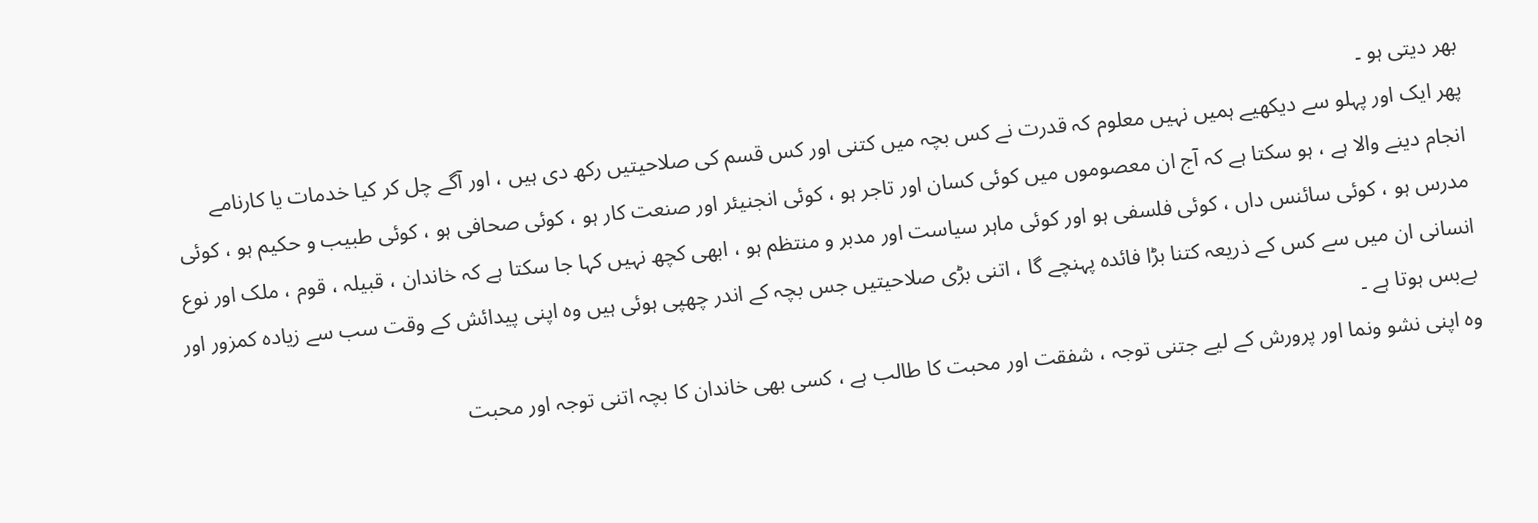بھر دیتی ہو ۔
پھر ایک اور پہلو سے دیکھیے ہمیں نہیں معلوم کہ قدرت نے کس بچہ میں کتنی اور کس قسم کی صلاحیتیں رکھ دی ہیں ، اور آگے چل کر کیا خدمات یا کارنامے انجام دینے والا ہے ، ہو سکتا ہے کہ آج ان معصوموں میں کوئی کسان اور تاجر ہو ، کوئی انجنیئر اور صنعت کار ہو ، کوئی صحافی ہو ، کوئی طبیب و حکیم ہو ، کوئی مدرس ہو ، کوئی سائنس داں ، کوئی فلسفی ہو اور کوئی ماہر سیاست اور مدبر و منتظم ہو ، ابھی کچھ نہیں کہا جا سکتا ہے کہ خاندان ، قبیلہ ، قوم ، ملک اور نوع انسانی ان میں سے کس کے ذریعہ کتنا بڑا فائدہ پہنچے گا ، اتنی بڑی صلاحیتیں جس بچہ کے اندر چھپی ہوئی ہیں وہ اپنی پیدائش کے وقت سب سے زیادہ کمزور اور بےبس ہوتا ہے ۔
وہ اپنی نشو ونما اور پرورش کے لیے جتنی توجہ ، شفقت اور محبت کا طالب ہے ، کسی بھی خاندان کا بچہ اتنی توجہ اور محبت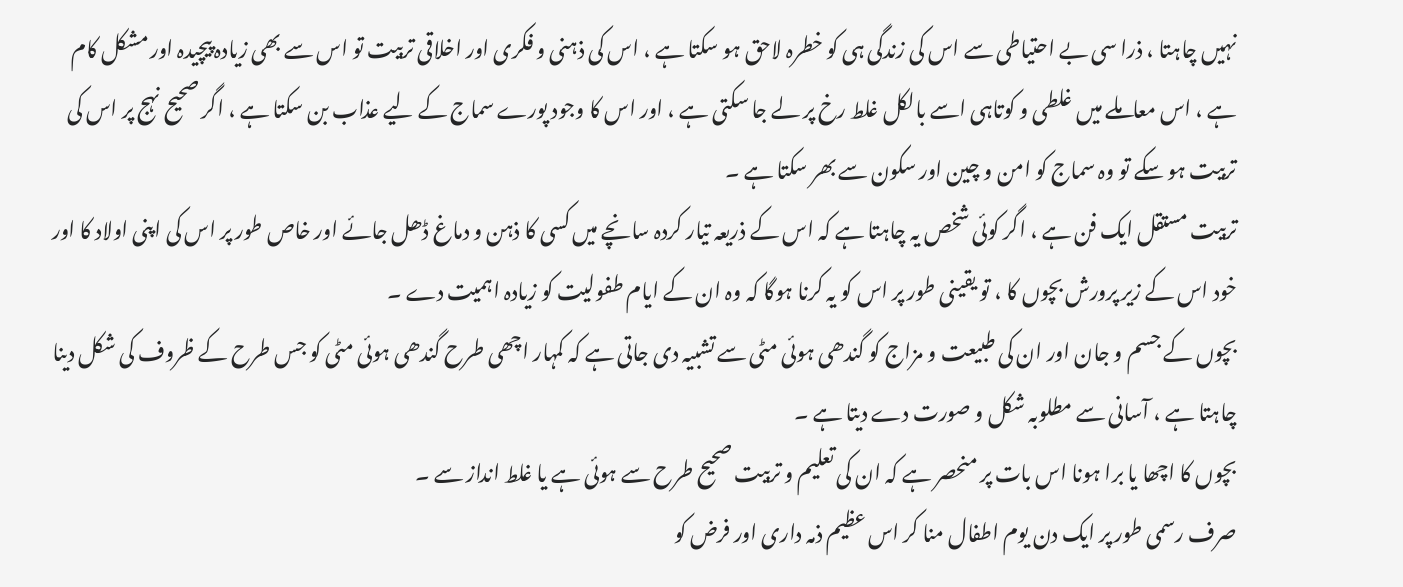نہیں چاہتا ، ذرا سی بے احتیاطی سے اس کی زندگی ہی کو خطرہ لاحق ہو سکتا ہے ، اس کی ذہنی و فکری اور اخلاقی تربیت تو اس سے بھی زیادہ پیچیدہ اور مشکل کام ہے ، اس معاملے میں غلطی و کوتاہی اسے بالکل غلط رخ پر لے جا سکتی ہے ، اور اس کا وجود پورے سماج کے لیے عذاب بن سکتا ہے ، اگر صحیح نہج پر اس کی تربیت ہو سکے تو وہ سماج کو امن و چین اور سکون سے بھر سکتا ہے ۔
تربیت مستقل ایک فن ہے ، اگر کوئی شخص یہ چاہتا ہے کہ اس کے ذریعہ تیار کردہ سانچے میں کسی کا ذہن و دماغ ڈھل جائے اور خاص طور پر اس کی اپنی اولاد کا اور خود اس کے زیر پرورش بچوں کا ، تو یقینی طور پر اس کو یہ کرنا ہوگا کہ وہ ان کے ایام طفولیت کو زیادہ اہمیت دے ۔
بچوں کے جسم و جان اور ان کی طبیعت و مزاج کو گندھی ہوئی مٹی سے تشبیہ دی جاتی ہے کہ کمہار اچھی طرح گندھی ہوئی مٹی کو جس طرح کے ظروف کی شکل دینا چاہتا ہے ، آسانی سے مطلوبہ شکل و صورت دے دیتا ہے ۔
بچوں کا اچھا یا برا ہونا اس بات پر منحصر ہے کہ ان کی تعلیم و تربیت صحیح طرح سے ہوئی ہے یا غلط انداز سے ۔
صرف رسمی طور پر ایک دن یوم اطفال منا کر اس عظیم ذمہ داری اور فرض کو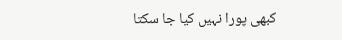کبھی پورا نہیں کیا جا سکتا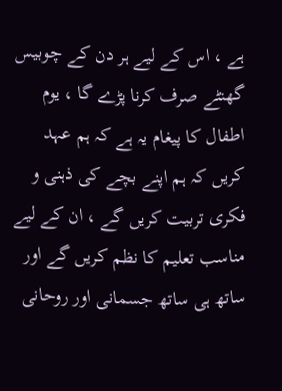ہے ، اس کے لیے ہر دن کے چوبیس گھنٹے صرف کرنا پڑے گا ، یوم اطفال کا پیغام یہ ہے کہ ہم عہد کریں کہ ہم اپنے بچے کی ذہنی و فکری تربیت کریں گے ، ان کے لیے مناسب تعلیم کا نظم کریں گے اور ساتھ ہی ساتھ جسمانی اور روحانی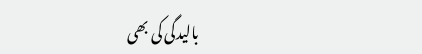بالیدگی کی بھی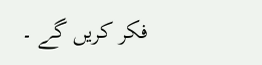فکر کریں گے ۔